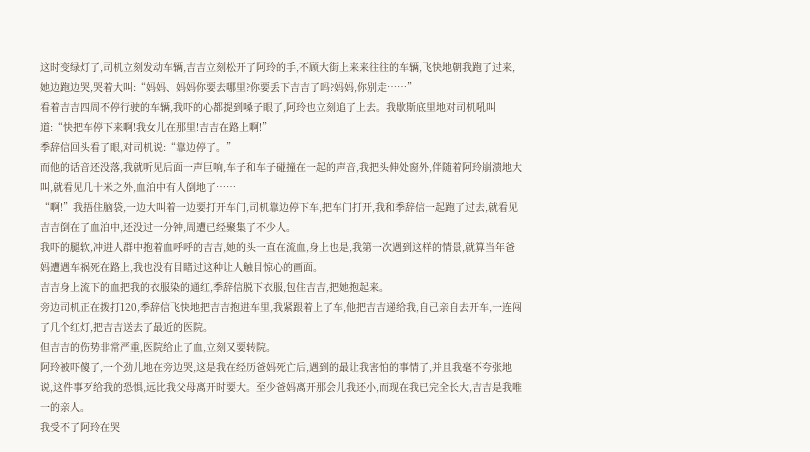这时变绿灯了,司机立刻发动车辆,吉吉立刻松开了阿玲的手,不顾大街上来来往往的车辆,飞快地朝我跑了过来,她边跑边哭,哭着大叫:“妈妈、妈妈你要去哪里?你要丢下吉吉了吗?妈妈,你别走……”
看着吉吉四周不停行驶的车辆,我吓的心都提到嗓子眼了,阿玲也立刻追了上去。我歇斯底里地对司机吼叫道:“快把车停下来啊!我女儿在那里!吉吉在路上啊!”
季辞信回头看了眼,对司机说:“靠边停了。”
而他的话音还没落,我就听见后面一声巨响,车子和车子碰撞在一起的声音,我把头伸处窗外,伴随着阿玲崩溃地大叫,就看见几十米之外,血泊中有人倒地了……
“啊!”我捂住脑袋,一边大叫着一边要打开车门,司机靠边停下车,把车门打开,我和季辞信一起跑了过去,就看见吉吉倒在了血泊中,还没过一分钟,周遭已经聚集了不少人。
我吓的腿软,冲进人群中抱着血呼呼的吉吉,她的头一直在流血,身上也是,我第一次遇到这样的情景,就算当年爸妈遭遇车祸死在路上,我也没有目睹过这种让人触目惊心的画面。
吉吉身上流下的血把我的衣服染的通红,季辞信脱下衣服,包住吉吉,把她抱起来。
旁边司机正在拨打120,季辞信飞快地把吉吉抱进车里,我紧跟着上了车,他把吉吉递给我,自己亲自去开车,一连闯了几个红灯,把吉吉送去了最近的医院。
但吉吉的伤势非常严重,医院给止了血,立刻又要转院。
阿玲被吓傻了,一个劲儿地在旁边哭,这是我在经历爸妈死亡后,遇到的最让我害怕的事情了,并且我毫不夸张地说,这件事歹给我的恐惧,远比我父母离开时要大。至少爸妈离开那会儿我还小,而现在我已完全长大,吉吉是我唯一的亲人。
我受不了阿玲在哭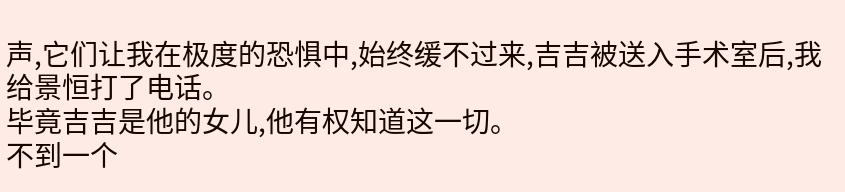声,它们让我在极度的恐惧中,始终缓不过来,吉吉被送入手术室后,我给景恒打了电话。
毕竟吉吉是他的女儿,他有权知道这一切。
不到一个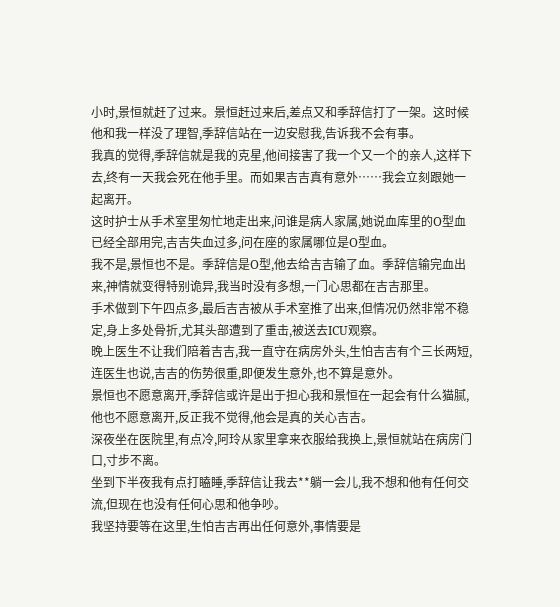小时,景恒就赶了过来。景恒赶过来后,差点又和季辞信打了一架。这时候他和我一样没了理智,季辞信站在一边安慰我,告诉我不会有事。
我真的觉得,季辞信就是我的克星,他间接害了我一个又一个的亲人,这样下去,终有一天我会死在他手里。而如果吉吉真有意外……我会立刻跟她一起离开。
这时护士从手术室里匆忙地走出来,问谁是病人家属,她说血库里的O型血已经全部用完,吉吉失血过多,问在座的家属哪位是O型血。
我不是,景恒也不是。季辞信是O型,他去给吉吉输了血。季辞信输完血出来,神情就变得特别诡异,我当时没有多想,一门心思都在吉吉那里。
手术做到下午四点多,最后吉吉被从手术室推了出来,但情况仍然非常不稳定,身上多处骨折,尤其头部遭到了重击,被送去ICU观察。
晚上医生不让我们陪着吉吉,我一直守在病房外头,生怕吉吉有个三长两短,连医生也说,吉吉的伤势很重,即便发生意外,也不算是意外。
景恒也不愿意离开,季辞信或许是出于担心我和景恒在一起会有什么猫腻,他也不愿意离开,反正我不觉得,他会是真的关心吉吉。
深夜坐在医院里,有点冷,阿玲从家里拿来衣服给我换上,景恒就站在病房门口,寸步不离。
坐到下半夜我有点打瞌睡,季辞信让我去**躺一会儿,我不想和他有任何交流,但现在也没有任何心思和他争吵。
我坚持要等在这里,生怕吉吉再出任何意外,事情要是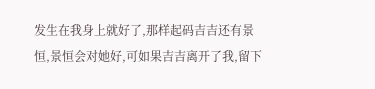发生在我身上就好了,那样起码吉吉还有景恒,景恒会对她好,可如果吉吉离开了我,留下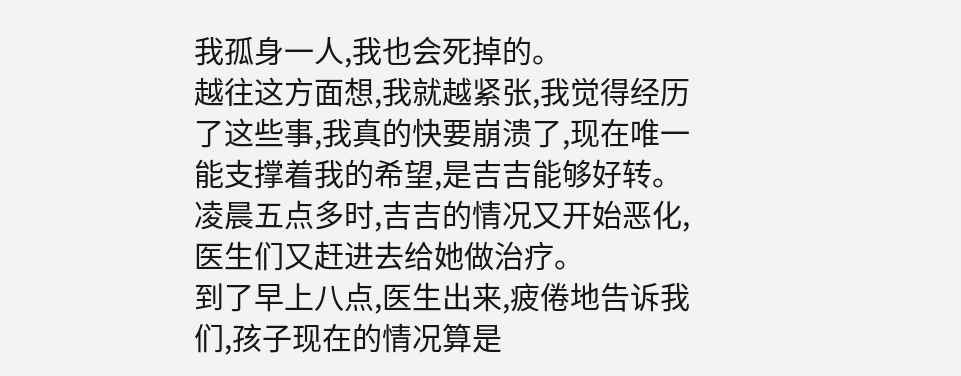我孤身一人,我也会死掉的。
越往这方面想,我就越紧张,我觉得经历了这些事,我真的快要崩溃了,现在唯一能支撑着我的希望,是吉吉能够好转。
凌晨五点多时,吉吉的情况又开始恶化,医生们又赶进去给她做治疗。
到了早上八点,医生出来,疲倦地告诉我们,孩子现在的情况算是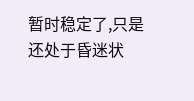暂时稳定了,只是还处于昏迷状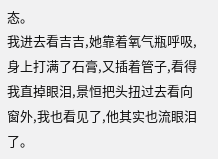态。
我进去看吉吉,她靠着氧气瓶呼吸,身上打满了石膏,又插着管子,看得我直掉眼泪,景恒把头扭过去看向窗外,我也看见了,他其实也流眼泪了。